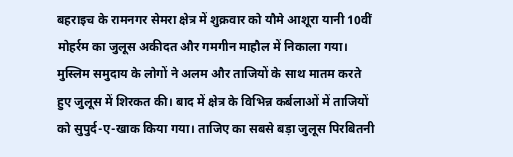बहराइच के रामनगर सेमरा क्षेत्र में शुक्रवार को यौमे आशूरा यानी 10वीं मोहर्रम का जुलूस अकीदत और गमगीन माहौल में निकाला गया। मुस्लिम समुदाय के लोगों ने अलम और ताजियों के साथ मातम करते हुए जुलूस में शिरकत की। बाद में क्षेत्र के विभिन्न कर्बलाओं में ताजियों को सुपुर्द-ए-खाक किया गया। ताजिए का सबसे बड़ा जुलूस पिरबितनी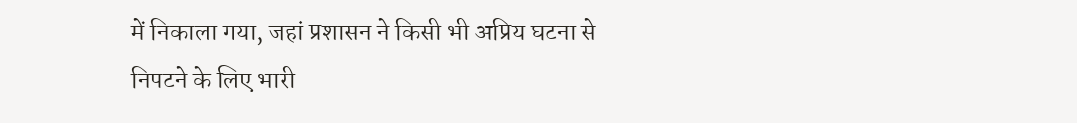में निकाला गया, जहां प्रशासन ने किसी भी अप्रिय घटना से निपटने के लिए भारी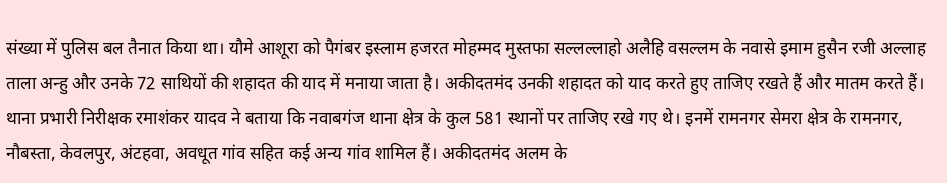संख्या में पुलिस बल तैनात किया था। यौमे आशूरा को पैगंबर इस्लाम हजरत मोहम्मद मुस्तफा सल्लल्लाहो अलैहि वसल्लम के नवासे इमाम हुसैन रजी अल्लाह ताला अन्हु और उनके 72 साथियों की शहादत की याद में मनाया जाता है। अकीदतमंद उनकी शहादत को याद करते हुए ताजिए रखते हैं और मातम करते हैं। थाना प्रभारी निरीक्षक रमाशंकर यादव ने बताया कि नवाबगंज थाना क्षेत्र के कुल 581 स्थानों पर ताजिए रखे गए थे। इनमें रामनगर सेमरा क्षेत्र के रामनगर, नौबस्ता, केवलपुर, अंटहवा, अवधूत गांव सहित कई अन्य गांव शामिल हैं। अकीदतमंद अलम के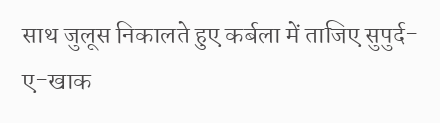साथ जुलूस निकालते हुए कर्बला में ताजिए सुपुर्द-ए-खाक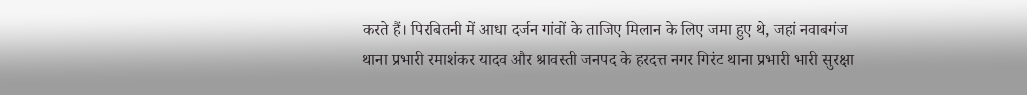करते हैं। पिरबितनी में आधा दर्जन गांवों के ताजिए मिलान के लिए जमा हुए थे, जहां नवाबगंज थाना प्रभारी रमाशंकर यादव और श्रावस्ती जनपद के हरदत्त नगर गिरंट थाना प्रभारी भारी सुरक्षा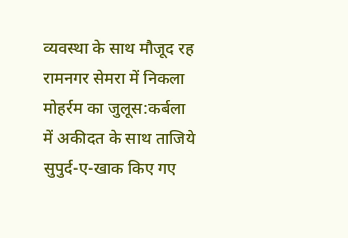व्यवस्था के साथ मौजूद रह
रामनगर सेमरा में निकला मोहर्रम का जुलूस:कर्बला में अकीदत के साथ ताजिये सुपुर्द-ए-खाक किए गए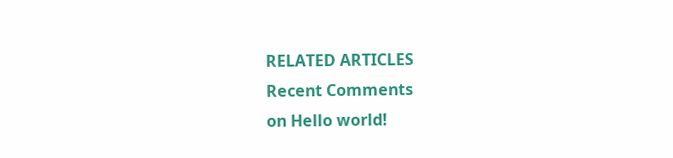RELATED ARTICLES
Recent Comments
on Hello world!